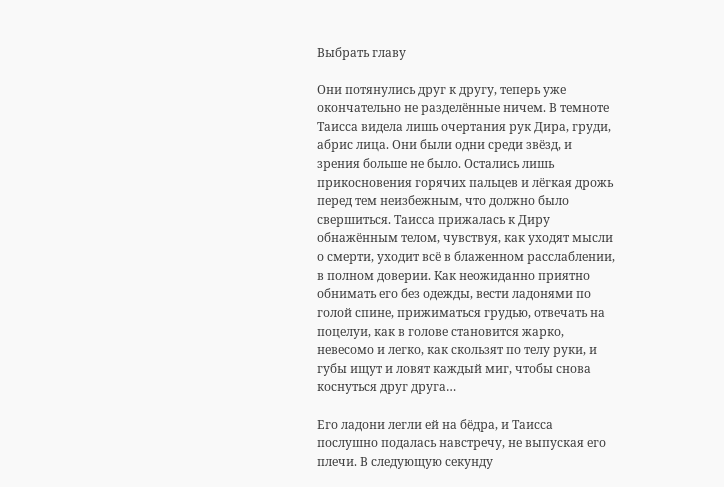Выбрать главу

Они потянулись друг к другу, теперь уже окончательно не разделённые ничем. В темноте Таисса видела лишь очертания рук Дира, груди, абрис лица. Они были одни среди звёзд, и зрения больше не было. Остались лишь прикосновения горячих пальцев и лёгкая дрожь перед тем неизбежным, что должно было свершиться. Таисса прижалась к Диру обнажённым телом, чувствуя, как уходят мысли о смерти, уходит всё в блаженном расслаблении, в полном доверии. Как неожиданно приятно обнимать его без одежды, вести ладонями по голой спине, прижиматься грудью, отвечать на поцелуи, как в голове становится жарко, невесомо и легко, как скользят по телу руки, и губы ищут и ловят каждый миг, чтобы снова коснуться друг друга…

Его ладони легли ей на бёдра, и Таисса послушно подалась навстречу, не выпуская его плечи. В следующую секунду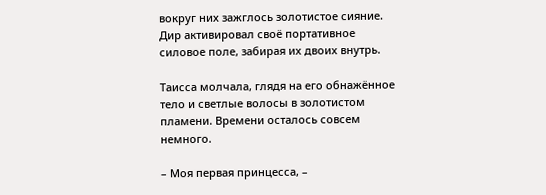вокруг них зажглось золотистое сияние. Дир активировал своё портативное силовое поле, забирая их двоих внутрь.

Таисса молчала, глядя на его обнажённое тело и светлые волосы в золотистом пламени. Времени осталось совсем немного.

– Моя первая принцесса, –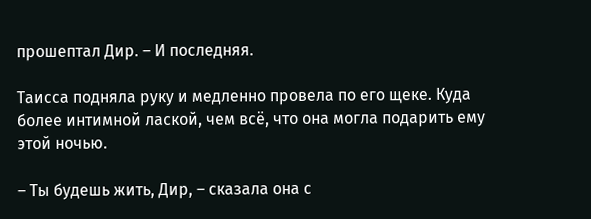прошептал Дир. – И последняя.

Таисса подняла руку и медленно провела по его щеке. Куда более интимной лаской, чем всё, что она могла подарить ему этой ночью.

– Ты будешь жить, Дир, – сказала она с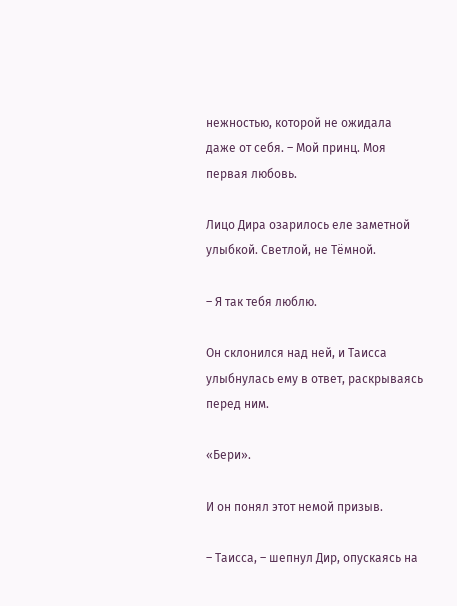нежностью, которой не ожидала даже от себя. – Мой принц. Моя первая любовь.

Лицо Дира озарилось еле заметной улыбкой. Светлой, не Тёмной.

– Я так тебя люблю.

Он склонился над ней, и Таисса улыбнулась ему в ответ, раскрываясь перед ним.

«Бери».

И он понял этот немой призыв.

– Таисса, – шепнул Дир, опускаясь на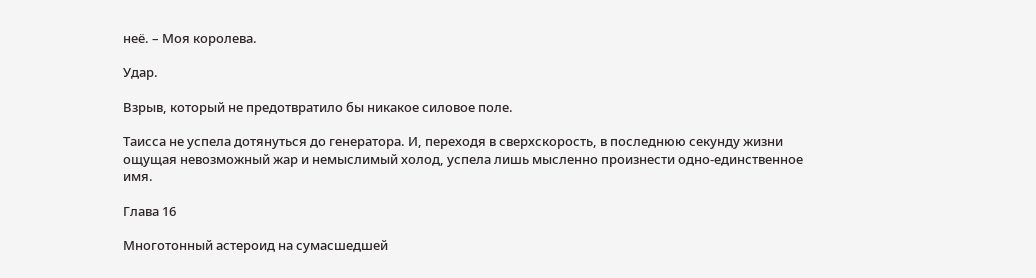неё. – Моя королева.

Удар.

Взрыв, который не предотвратило бы никакое силовое поле.

Таисса не успела дотянуться до генератора. И, переходя в сверхскорость, в последнюю секунду жизни ощущая невозможный жар и немыслимый холод, успела лишь мысленно произнести одно-единственное имя.

Глава 16

Многотонный астероид на сумасшедшей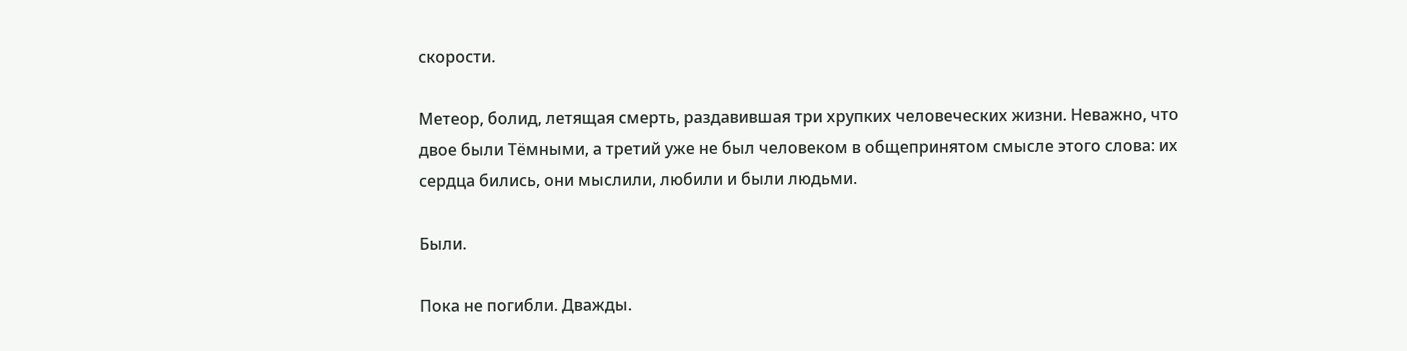скорости.

Метеор, болид, летящая смерть, раздавившая три хрупких человеческих жизни. Неважно, что двое были Тёмными, а третий уже не был человеком в общепринятом смысле этого слова: их сердца бились, они мыслили, любили и были людьми.

Были.

Пока не погибли. Дважды.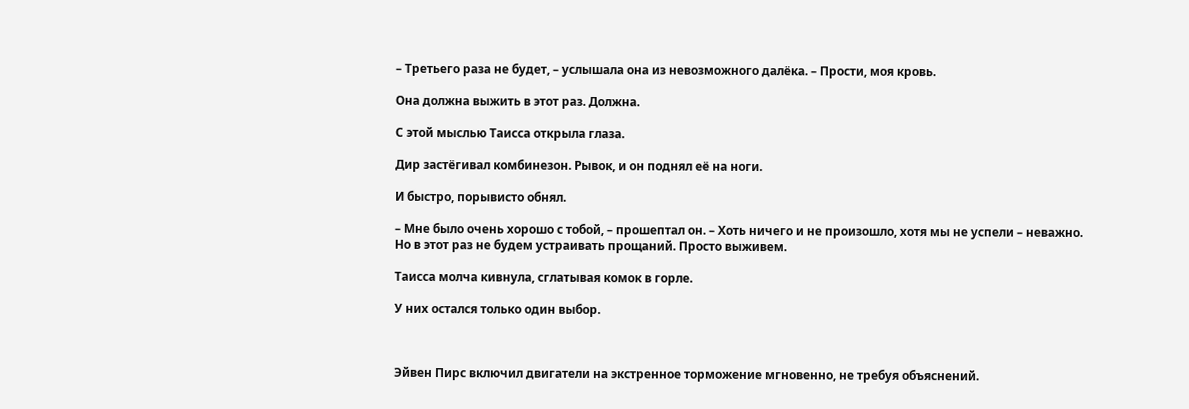– Третьего раза не будет, – услышала она из невозможного далёка. – Прости, моя кровь.

Она должна выжить в этот раз. Должна.

С этой мыслью Таисса открыла глаза.

Дир застёгивал комбинезон. Рывок, и он поднял её на ноги.

И быстро, порывисто обнял.

– Мне было очень хорошо с тобой, – прошептал он. – Хоть ничего и не произошло, хотя мы не успели – неважно. Но в этот раз не будем устраивать прощаний. Просто выживем.

Таисса молча кивнула, сглатывая комок в горле.

У них остался только один выбор.



Эйвен Пирс включил двигатели на экстренное торможение мгновенно, не требуя объяснений.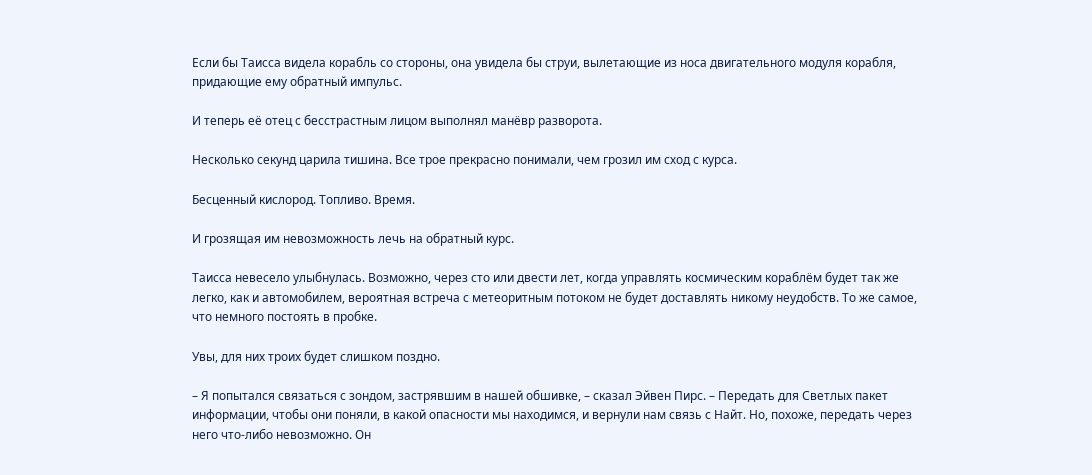Если бы Таисса видела корабль со стороны, она увидела бы струи, вылетающие из носа двигательного модуля корабля, придающие ему обратный импульс.

И теперь её отец с бесстрастным лицом выполнял манёвр разворота.

Несколько секунд царила тишина. Все трое прекрасно понимали, чем грозил им сход с курса.

Бесценный кислород. Топливо. Время.

И грозящая им невозможность лечь на обратный курс.

Таисса невесело улыбнулась. Возможно, через сто или двести лет, когда управлять космическим кораблём будет так же легко, как и автомобилем, вероятная встреча с метеоритным потоком не будет доставлять никому неудобств. То же самое, что немного постоять в пробке.

Увы, для них троих будет слишком поздно.

– Я попытался связаться с зондом, застрявшим в нашей обшивке, – сказал Эйвен Пирс. – Передать для Светлых пакет информации, чтобы они поняли, в какой опасности мы находимся, и вернули нам связь с Найт. Но, похоже, передать через него что-либо невозможно. Он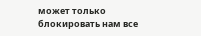может только блокировать нам все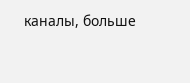каналы, больше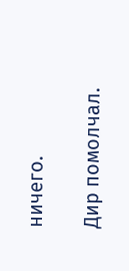ничего.

Дир помолчал.